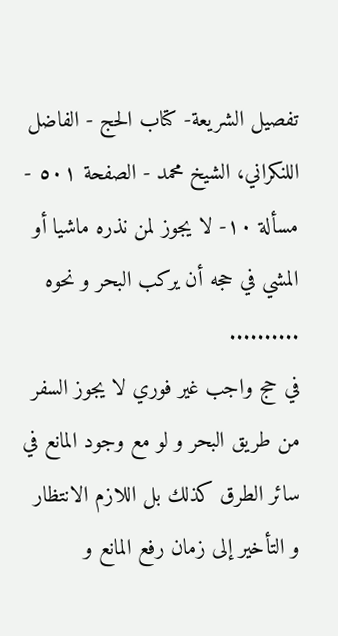تفصيل الشريعة- كتاب الحج - الفاضل اللنكراني، الشيخ محمد - الصفحة ٥٠١ - مسألة ١٠- لا يجوز لمن نذره ماشيا أو المشي في حجه أن يركب البحر و نحوه
..........
في حج واجب غير فوري لا يجوز السفر من طريق البحر و لو مع وجود المانع في سائر الطرق كذلك بل اللازم الانتظار و التأخير إلى زمان رفع المانع و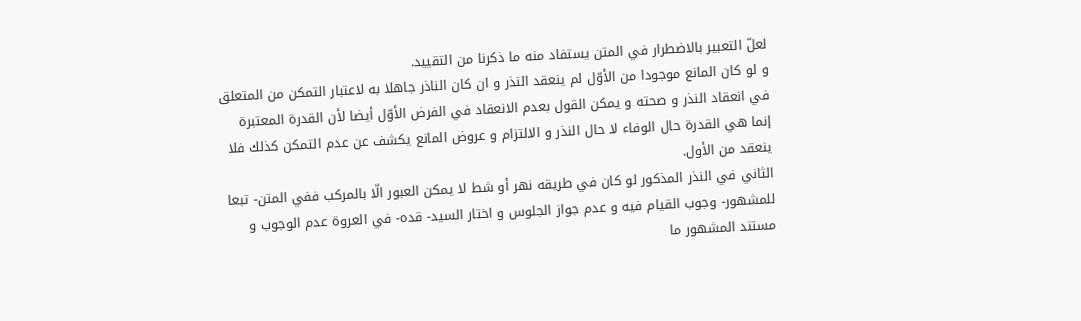لعلّ التعبير بالاضطرار في المتن يستفاد منه ما ذكرنا من التقييد.
و لو كان المانع موجودا من الأوّل لم ينعقد النذر و ان كان الناذر جاهلا به لاعتبار التمكن من المتعلق في انعقاد النذر و صحته و يمكن القول بعدم الانعقاد في الفرض الأوّل أيضا لأن القدرة المعتبرة إنما هي القدرة حال الوفاء لا حال النذر و الالتزام و عروض المانع يكشف عن عدم التمكن كذلك فلا ينعقد من الأول.
الثاني في النذر المذكور لو كان في طريقه نهر أو شط لا يمكن العبور الّا بالمركب ففي المتن- تبعا للمشهور- وجوب القيام فيه و عدم جواز الجلوس و اختار السيد- قده- في العروة عدم الوجوب و مستند المشهور ما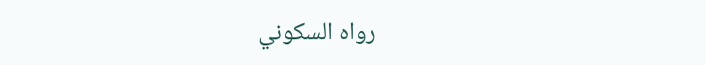رواه السكوني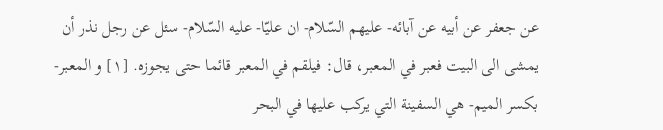عن جعفر عن أبيه عن آبائه- عليهم السّلام- ان عليّا- عليه السّلام- سئل عن رجل نذر أن يمشى الى البيت فعبر في المعبر، قال: فيلقم في المعبر قائما حتى يجوزه. [١] و المعبر- بكسر الميم- هي السفينة التي يركب عليها في البحر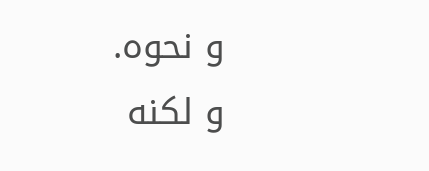و نحوه.
و لكنه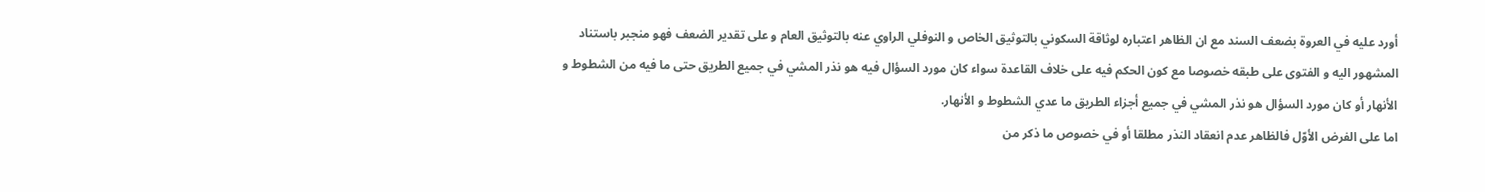أورد عليه في العروة بضعف السند مع ان الظاهر اعتباره لوثاقة السكوني بالتوثيق الخاص و النوفلي الراوي عنه بالتوثيق العام و على تقدير الضعف فهو منجبر باستناد المشهور اليه و الفتوى على طبقه خصوصا مع كون الحكم فيه على خلاف القاعدة سواء كان مورد السؤال فيه هو نذر المشي في جميع الطريق حتى ما فيه من الشطوط و الأنهار أو كان مورد السؤال هو نذر المشي في جميع أجزاء الطريق ما عدي الشطوط و الأنهار.
اما على الفرض الأوّل فالظاهر عدم انعقاد النذر مطلقا أو في خصوص ما ذكر من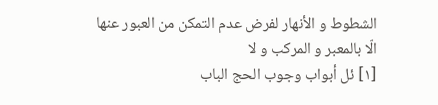الشطوط و الأنهار لفرض عدم التمكن من العبور عنها الّا بالمعبر و المركب و لا
[١] ئل أبواب وجوب الحج الباب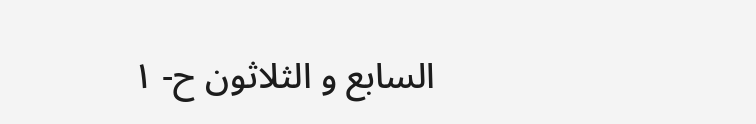السابع و الثلاثون ح- ١